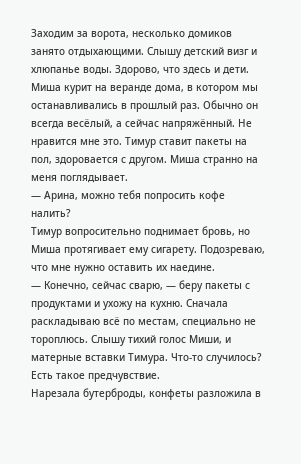Заходим за ворота, несколько домиков занято отдыхающими. Слышу детский визг и хлюпанье воды. Здорово, что здесь и дети.
Миша курит на веранде дома, в котором мы останавливались в прошлый раз. Обычно он всегда весёлый, а сейчас напряжённый. Не нравится мне это. Тимур ставит пакеты на пол, здоровается с другом. Миша странно на меня поглядывает.
— Арина, можно тебя попросить кофе налить?
Тимур вопросительно поднимает бровь, но Миша протягивает ему сигарету. Подозреваю, что мне нужно оставить их наедине.
— Конечно, сейчас сварю, — беру пакеты с продуктами и ухожу на кухню. Сначала раскладываю всё по местам, специально не тороплюсь. Слышу тихий голос Миши, и матерные вставки Тимура. Что-то случилось? Есть такое предчувствие.
Нарезала бутерброды, конфеты разложила в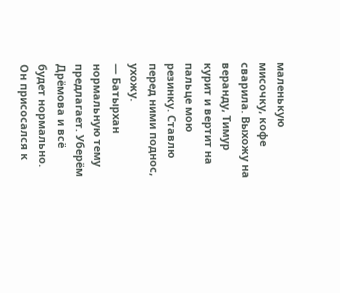маленькую мисочку, кофе сварила. Выхожу на веранду, Тимур курит и вертит на пальце мою резинку. Ставлю перед ними поднос, ухожу.
— Батырхан нормальную тему предлагает. Уберём Дрёмова и всё будет нормально. Он присосался к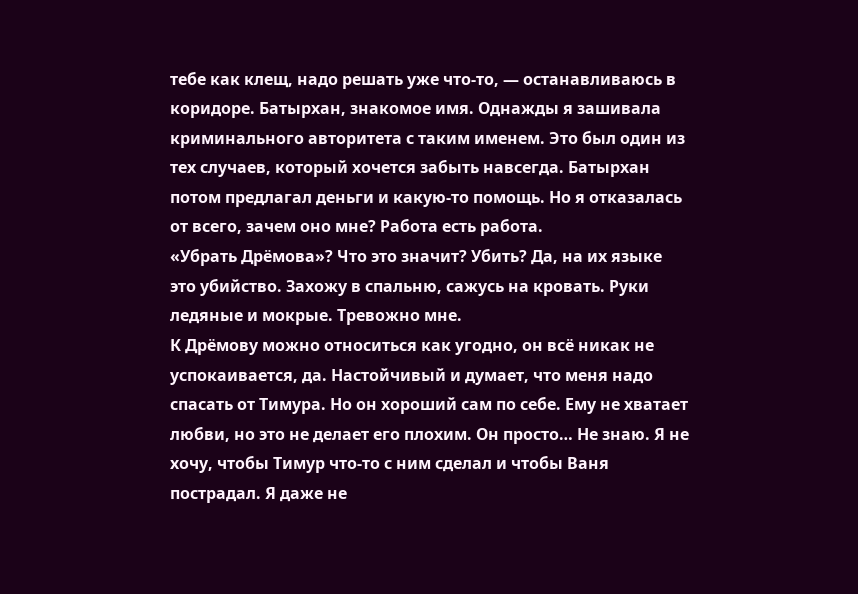тебе как клещ, надо решать уже что-то, — останавливаюсь в коридоре. Батырхан, знакомое имя. Однажды я зашивала криминального авторитета с таким именем. Это был один из тех случаев, который хочется забыть навсегда. Батырхан потом предлагал деньги и какую-то помощь. Но я отказалась от всего, зачем оно мне? Работа есть работа.
«Убрать Дрёмова»? Что это значит? Убить? Да, на их языке это убийство. Захожу в спальню, сажусь на кровать. Руки ледяные и мокрые. Тревожно мне.
К Дрёмову можно относиться как угодно, он всё никак не успокаивается, да. Настойчивый и думает, что меня надо спасать от Тимура. Но он хороший сам по себе. Ему не хватает любви, но это не делает его плохим. Он просто… Не знаю. Я не хочу, чтобы Тимур что-то с ним сделал и чтобы Ваня пострадал. Я даже не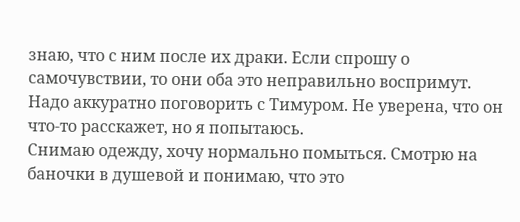знаю, что с ним после их драки. Если спрошу о самочувствии, то они оба это неправильно воспримут.
Надо аккуратно поговорить с Тимуром. Не уверена, что он что-то расскажет, но я попытаюсь.
Снимаю одежду, хочу нормально помыться. Смотрю на баночки в душевой и понимаю, что это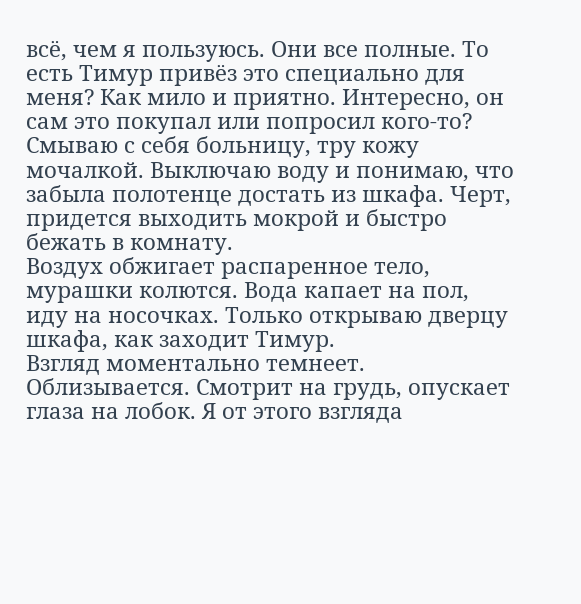всё, чем я пользуюсь. Они все полные. То есть Тимур привёз это специально для меня? Как мило и приятно. Интересно, он сам это покупал или попросил кого-то?
Смываю с себя больницу, тру кожу мочалкой. Выключаю воду и понимаю, что забыла полотенце достать из шкафа. Черт, придется выходить мокрой и быстро бежать в комнату.
Воздух обжигает распаренное тело, мурашки колются. Вода капает на пол, иду на носочках. Только открываю дверцу шкафа, как заходит Тимур.
Взгляд моментально темнеет. Облизывается. Смотрит на грудь, опускает глаза на лобок. Я от этого взгляда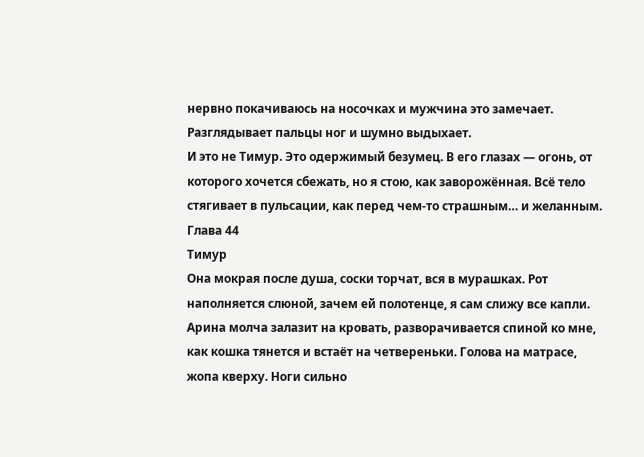нервно покачиваюсь на носочках и мужчина это замечает. Разглядывает пальцы ног и шумно выдыхает.
И это не Тимур. Это одержимый безумец. В его глазах — огонь, от которого хочется сбежать, но я стою, как заворожённая. Всё тело стягивает в пульсации, как перед чем-то страшным… и желанным.
Глава 44
Тимур
Она мокрая после душа, соски торчат, вся в мурашках. Рот наполняется слюной, зачем ей полотенце, я сам слижу все капли.
Арина молча залазит на кровать, разворачивается спиной ко мне, как кошка тянется и встаёт на четвереньки. Голова на матрасе, жопа кверху. Ноги сильно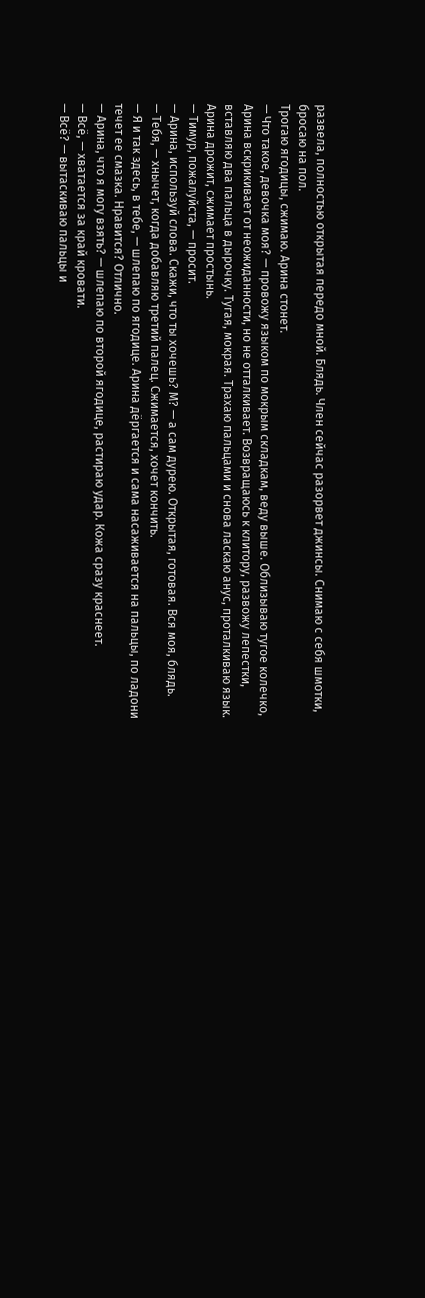развела, полностью открытая передо мной. Блядь. Член сейчас разорвет джинсы. Снимаю с себя шмотки, бросаю на пол.
Трогаю ягодицы, сжимаю. Арина стонет.
— Что такое, девочка моя? — провожу языком по мокрым складкам, веду выше. Облизываю тугое колечко, Арина вскрикивает от неожиданности, но не отталкивает. Возвращаюсь к клитору, развожу лепестки, вставляю два пальца в дырочку. Тугая, мокрая. Трахаю пальцами и снова ласкаю анус, проталкиваю язык. Арина дрожит, сжимает простынь.
— Тимур, пожалуйста, — просит.
— Арина, используй слова. Скажи, что ты хочешь? М? — а сам дурею. Открытая, готовая. Вся моя, блядь.
— Тебя, — хнычет, когда добавляю третий палец. Сжимается, хочет кончить.
— Я и так здесь, в тебе, — шлепаю по ягодице. Арина дёргается и сама насаживается на пальцы, по ладони течет ее смазка. Нравится? Отлично.
— Арина, что я могу взять? — шлепаю по второй ягодице, растираю удар. Кожа сразу краснеет.
— Всё, — хватается за край кровати.
— Всё? — вытаскиваю пальцы и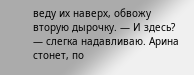веду их наверх, обвожу вторую дырочку. — И здесь? — слегка надавливаю. Арина стонет, по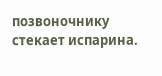позвоночнику стекает испарина.